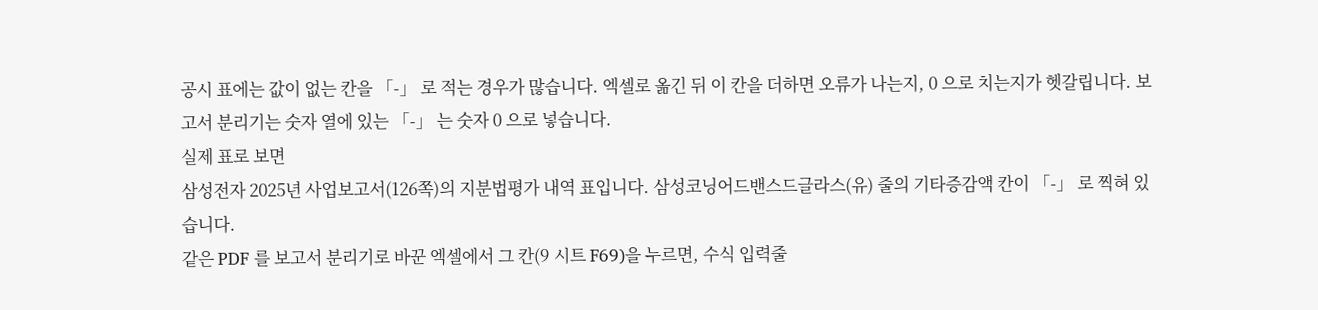공시 표에는 값이 없는 칸을 「-」 로 적는 경우가 많습니다. 엑셀로 옮긴 뒤 이 칸을 더하면 오류가 나는지, 0 으로 치는지가 헷갈립니다. 보고서 분리기는 숫자 열에 있는 「-」 는 숫자 0 으로 넣습니다.
실제 표로 보면
삼성전자 2025년 사업보고서(126쪽)의 지분법평가 내역 표입니다. 삼성코닝어드밴스드글라스(유) 줄의 기타증감액 칸이 「-」 로 찍혀 있습니다.
같은 PDF 를 보고서 분리기로 바꾼 엑셀에서 그 칸(9 시트 F69)을 누르면, 수식 입력줄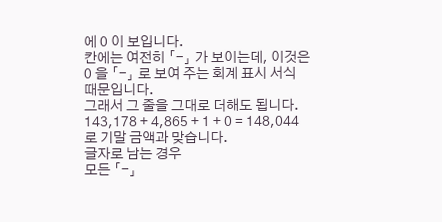에 0 이 보입니다.
칸에는 여전히 「-」 가 보이는데, 이것은 0 을 「-」 로 보여 주는 회계 표시 서식 때문입니다.
그래서 그 줄을 그대로 더해도 됩니다. 143,178 + 4,865 + 1 + 0 = 148,044 로 기말 금액과 맞습니다.
글자로 남는 경우
모든 「-」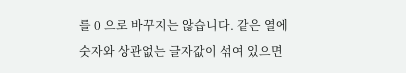를 0 으로 바꾸지는 않습니다. 같은 열에 숫자와 상관없는 글자값이 섞여 있으면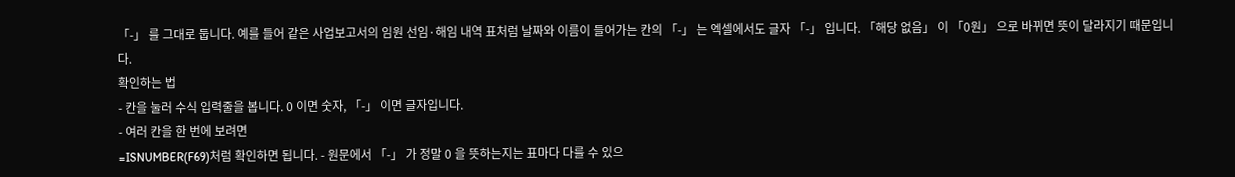「-」 를 그대로 둡니다. 예를 들어 같은 사업보고서의 임원 선임·해임 내역 표처럼 날짜와 이름이 들어가는 칸의 「-」 는 엑셀에서도 글자 「-」 입니다. 「해당 없음」 이 「0원」 으로 바뀌면 뜻이 달라지기 때문입니다.
확인하는 법
- 칸을 눌러 수식 입력줄을 봅니다. 0 이면 숫자, 「-」 이면 글자입니다.
- 여러 칸을 한 번에 보려면
=ISNUMBER(F69)처럼 확인하면 됩니다. - 원문에서 「-」 가 정말 0 을 뜻하는지는 표마다 다를 수 있으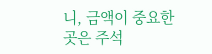니, 금액이 중요한 곳은 주석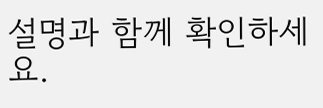설명과 함께 확인하세요.